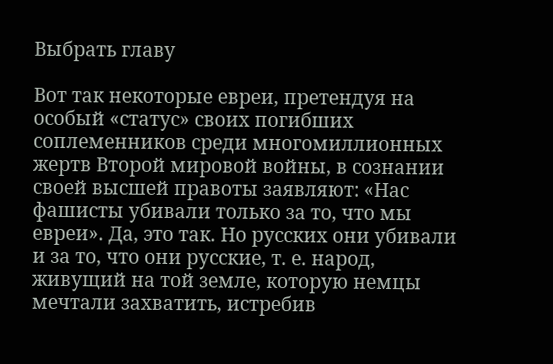Выбрать главу

Вот так некоторые евреи, претендуя на особый «статус» своих погибших соплеменников среди многомиллионных жертв Второй мировой войны, в сознании своей высшей правоты заявляют: «Нас фашисты убивали только за то, что мы евреи». Да, это так. Но русских они убивали и за то, что они русские, т. е. народ, живущий на той земле, которую немцы мечтали захватить, истребив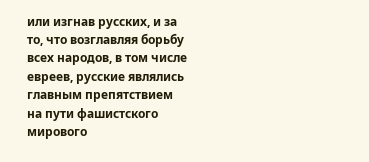или изгнав русских, и за то, что возглавляя борьбу всех народов, в том числе евреев, русские являлись главным препятствием на пути фашистского мирового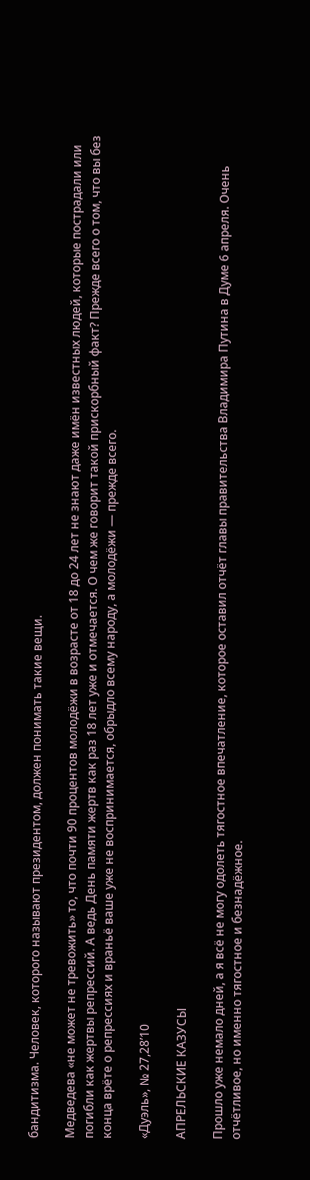бандитизма. Человек, которого называют президентом, должен понимать такие вещи.

Медведева «не может не тревожить» то, что почти 90 процентов молодёжи в возрасте от 18 до 24 лет не знают даже имён известных людей, которые пострадали или погибли как жертвы репрессий. А ведь День памяти жертв как раз 18 лет уже и отмечается. О чем же говорит такой прискорбный факт? Прежде всего о том, что вы без конца врёте о репрессиях и враньё ваше уже не воспринимается, обрыдло всему народу, а молодёжи — прежде всего.

«Дуэль», № 27,28’10

АПРЕЛЬСКИЕ КАЗУСЫ

Прошло уже немало дней, а я всё не могу одолеть тягостное впечатление, которое оставил отчёт главы правительства Владимира Путина в Думе 6 апреля. Очень отчётливое, но именно тягостное и безнадёжное.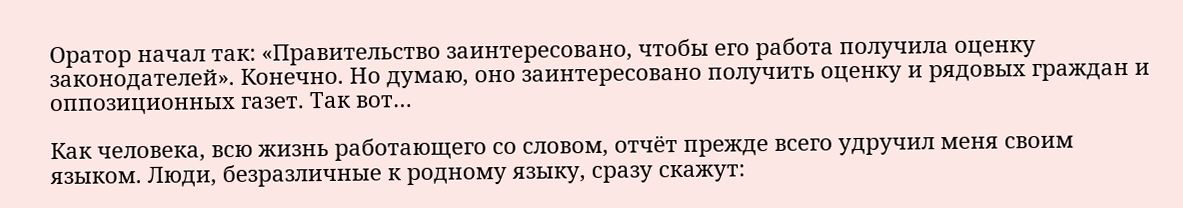Оратор начал так: «Правительство заинтересовано, чтобы его работа получила оценку законодателей». Конечно. Но думаю, оно заинтересовано получить оценку и рядовых граждан и оппозиционных газет. Так вот…

Как человека, всю жизнь работающего со словом, отчёт прежде всего удручил меня своим языком. Люди, безразличные к родному языку, сразу скажут: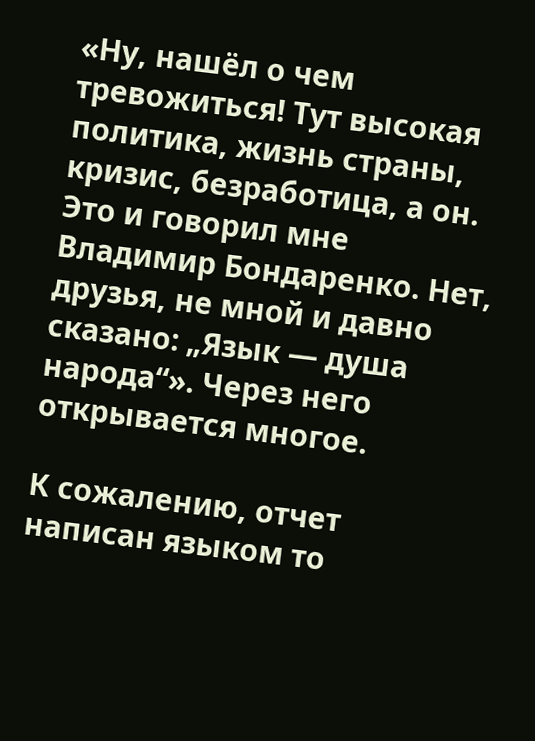«Ну, нашёл о чем тревожиться! Тут высокая политика, жизнь страны, кризис, безработица, а он. Это и говорил мне Владимир Бондаренко. Нет, друзья, не мной и давно сказано: „Язык — душа народа“». Через него открывается многое.

К сожалению, отчет написан языком то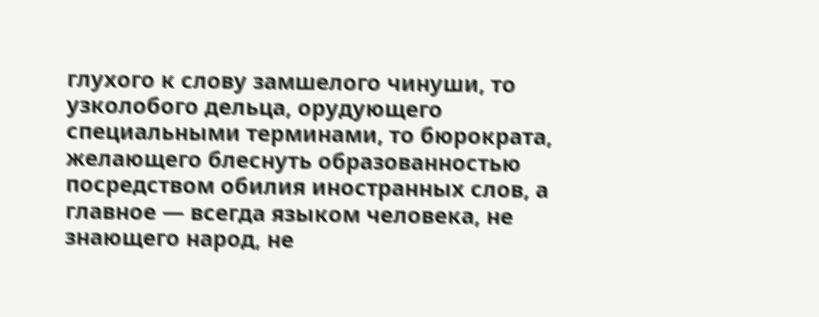глухого к слову замшелого чинуши, то узколобого дельца, орудующего специальными терминами, то бюрократа, желающего блеснуть образованностью посредством обилия иностранных слов, а главное — всегда языком человека, не знающего народ, не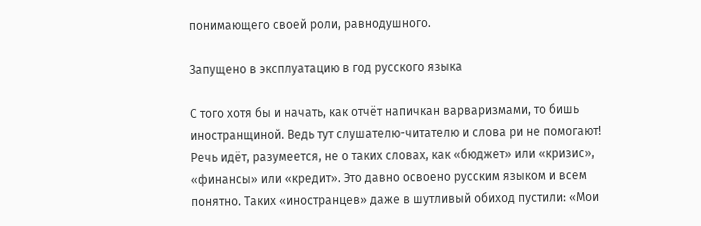понимающего своей роли, равнодушного.

Запущено в эксплуатацию в год русского языка

С того хотя бы и начать, как отчёт напичкан варваризмами, то бишь иностранщиной. Ведь тут слушателю-читателю и слова ри не помогают! Речь идёт, разумеется, не о таких словах, как «бюджет» или «кризис», «финансы» или «кредит». Это давно освоено русским языком и всем понятно. Таких «иностранцев» даже в шутливый обиход пустили: «Мои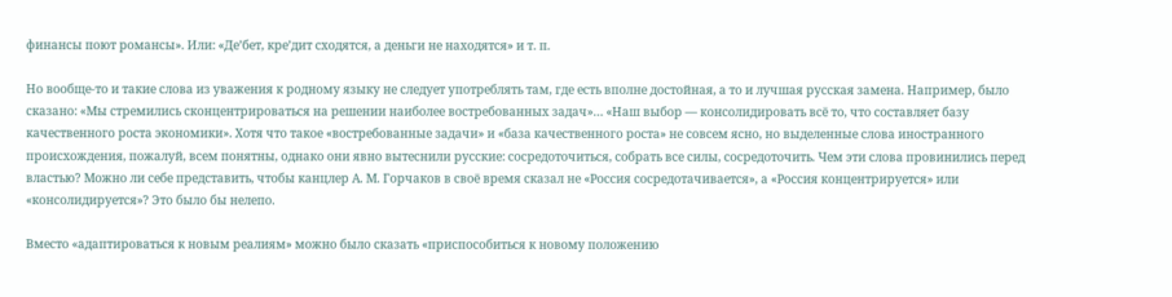финансы поют романсы». Или: «Де’бет, кре’дит сходятся, а деньги не находятся» и т. п.

Но вообще-то и такие слова из уважения к родному языку не следует употреблять там, где есть вполне достойная, а то и лучшая русская замена. Например, было сказано: «Мы стремились сконцентрироваться на решении наиболее востребованных задач»… «Наш выбор — консолидировать всё то, что составляет базу качественного роста экономики». Хотя что такое «востребованные задачи» и «база качественного роста» не совсем ясно, но выделенные слова иностранного происхождения, пожалуй, всем понятны, однако они явно вытеснили русские: сосредоточиться, собрать все силы, сосредоточить. Чем эти слова провинились перед властью? Можно ли себе представить, чтобы канцлер А. М. Горчаков в своё время сказал не «Россия сосредотачивается», а «Россия концентрируется» или «консолидируется»? Это было бы нелепо.

Вместо «адаптироваться к новым реалиям» можно было сказать «приспособиться к новому положению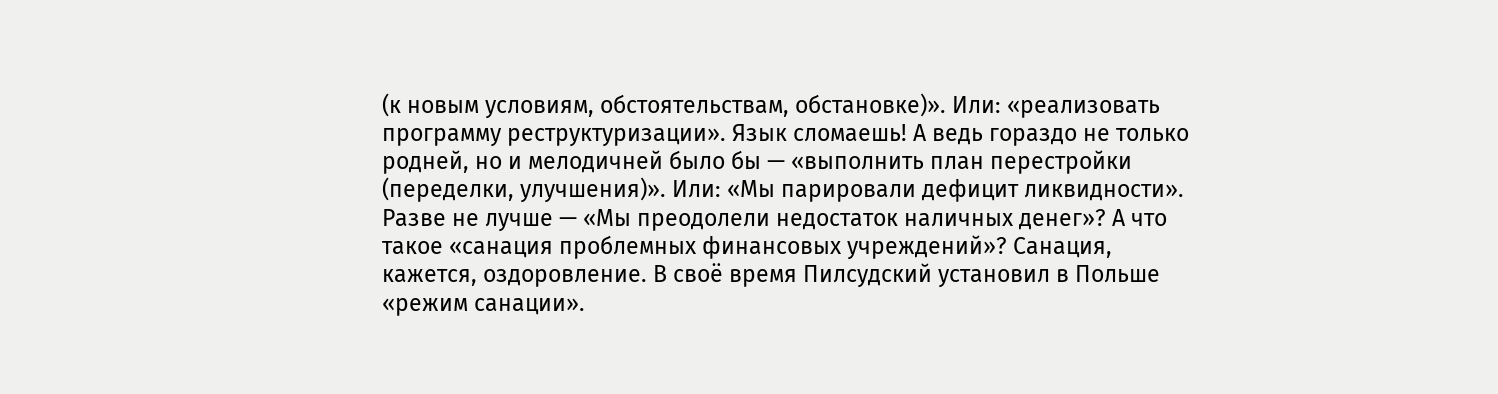(к новым условиям, обстоятельствам, обстановке)». Или: «реализовать программу реструктуризации». Язык сломаешь! А ведь гораздо не только родней, но и мелодичней было бы — «выполнить план перестройки (переделки, улучшения)». Или: «Мы парировали дефицит ликвидности». Разве не лучше — «Мы преодолели недостаток наличных денег»? А что такое «санация проблемных финансовых учреждений»? Санация, кажется, оздоровление. В своё время Пилсудский установил в Польше «режим санации».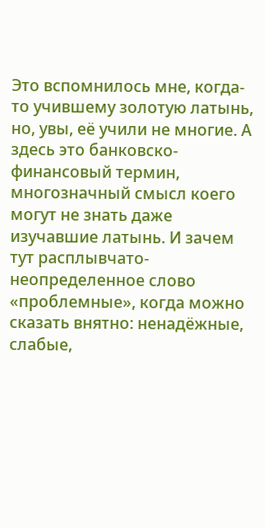Это вспомнилось мне, когда-то учившему золотую латынь, но, увы, её учили не многие. А здесь это банковско-финансовый термин, многозначный смысл коего могут не знать даже изучавшие латынь. И зачем тут расплывчато-неопределенное слово «проблемные», когда можно сказать внятно: ненадёжные, слабые,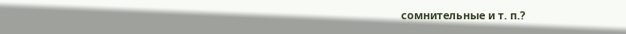сомнительные и т. п.?